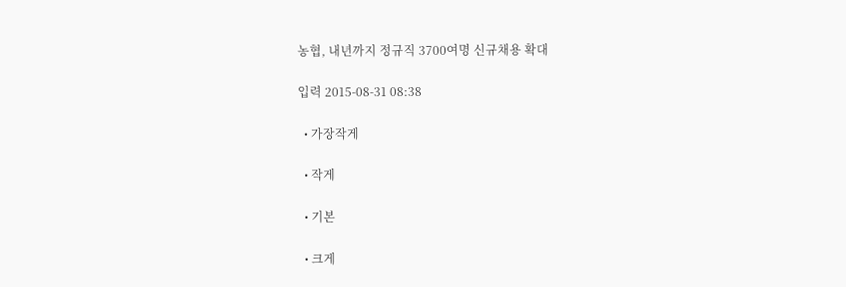농협, 내년까지 정규직 3700여명 신규채용 확대

입력 2015-08-31 08:38

  • 가장작게

  • 작게

  • 기본

  • 크게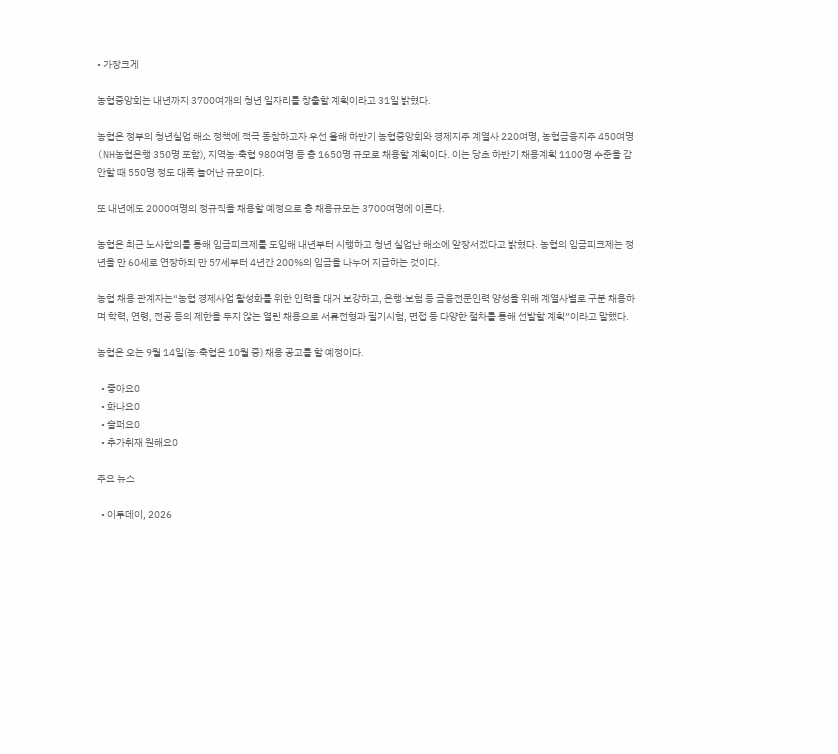• 가장크게

농협중앙회는 내년까지 3700여개의 청년 일자리를 창출할 계획이라고 31일 밝혔다.

농협은 정부의 청년실업 해소 정책에 적극 동참하고자 우선 올해 하반기 농협중앙회와 경제지주 계열사 220여명, 농협금융지주 450여명(NH농협은행 350명 포함), 지역농·축협 980여명 등 총 1650명 규모로 채용할 계획이다. 이는 당초 하반기 채용계획 1100명 수준을 감안할 때 550명 정도 대폭 늘어난 규모이다.

또 내년에도 2000여명의 정규직을 채용할 예정으로 총 채용규모는 3700여명에 이른다.

농협은 최근 노사합의를 통해 임금피크제를 도입해 내년부터 시행하고 청년 실업난 해소에 앞장서겠다고 밝혔다. 농협의 임금피크제는 정년을 만 60세로 연장하되 만 57세부터 4년간 200%의 임금을 나누어 지급하는 것이다.

농협 채용 관계자는“농협 경제사업 활성화를 위한 인력을 대거 보강하고, 은행·보험 등 금융전문인력 양성을 위해 계열사별로 구분 채용하며 학력, 연령, 전공 등의 제한을 두지 않는 열린 채용으로 서류전형과 필기시험, 면접 등 다양한 절차를 통해 선발할 계획”이라고 말했다.

농협은 오는 9월 14일(농·축협은 10월 중) 채용 공고를 할 예정이다.

  • 좋아요0
  • 화나요0
  • 슬퍼요0
  • 추가취재 원해요0

주요 뉴스

  • 이투데이, 2026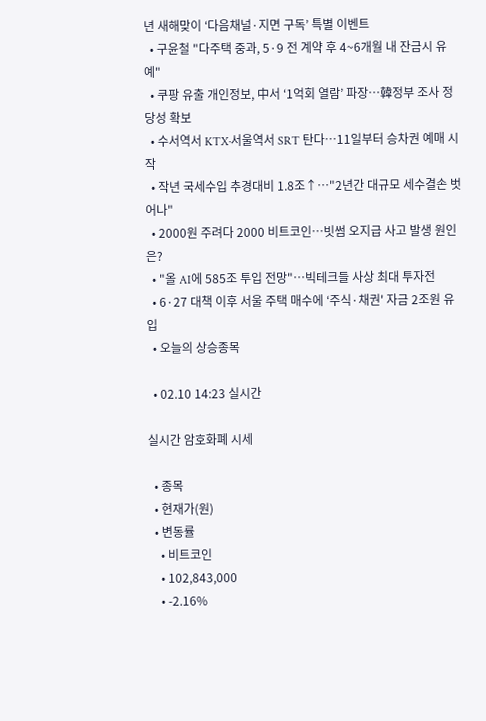년 새해맞이 ‘다음채널·지면 구독’ 특별 이벤트
  • 구윤철 "다주택 중과, 5·9 전 계약 후 4~6개월 내 잔금시 유예"
  • 쿠팡 유출 개인정보, 中서 ‘1억회 열람’ 파장…韓정부 조사 정당성 확보
  • 수서역서 KTX·서울역서 SRT 탄다…11일부터 승차권 예매 시작
  • 작년 국세수입 추경대비 1.8조↑…"2년간 대규모 세수결손 벗어나"
  • 2000원 주려다 2000 비트코인…빗썸 오지급 사고 발생 원인은?
  • "올 AI에 585조 투입 전망"…빅테크들 사상 최대 투자전
  • 6·27 대책 이후 서울 주택 매수에 ‘주식·채권' 자금 2조원 유입
  • 오늘의 상승종목

  • 02.10 14:23 실시간

실시간 암호화폐 시세

  • 종목
  • 현재가(원)
  • 변동률
    • 비트코인
    • 102,843,000
    • -2.16%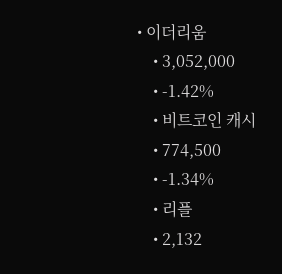• 이더리움
    • 3,052,000
    • -1.42%
    • 비트코인 캐시
    • 774,500
    • -1.34%
    • 리플
    • 2,132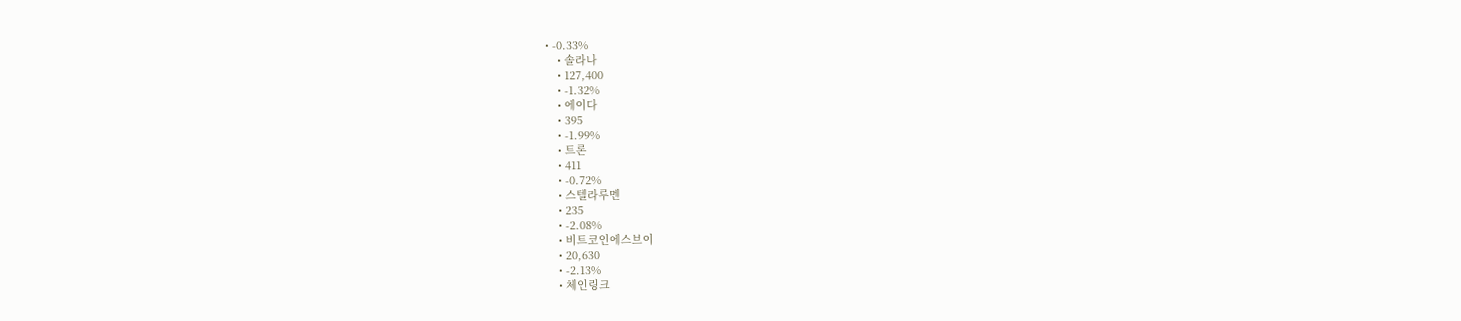• -0.33%
    • 솔라나
    • 127,400
    • -1.32%
    • 에이다
    • 395
    • -1.99%
    • 트론
    • 411
    • -0.72%
    • 스텔라루멘
    • 235
    • -2.08%
    • 비트코인에스브이
    • 20,630
    • -2.13%
    • 체인링크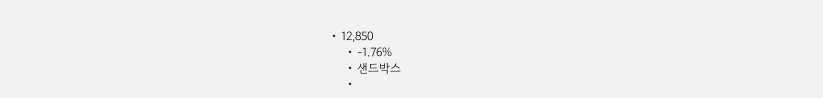• 12,850
    • -1.76%
    • 샌드박스
    •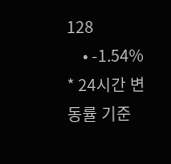128
    • -1.54%
* 24시간 변동률 기준